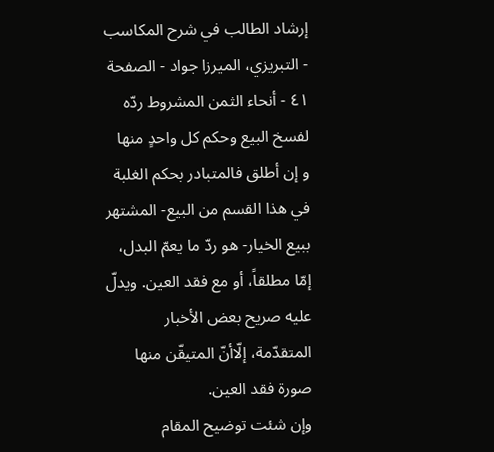إرشاد الطالب في شرح المكاسب - التبريزي، الميرزا جواد - الصفحة ٤١ - أنحاء الثمن المشروط ردّه لفسخ البيع وحكم كل واحدٍ منها
و إن أطلق فالمتبادر بحكم الغلبة في هذا القسم من البيع- المشتهر ببيع الخيار- هو ردّ ما يعمّ البدل، إمّا مطلقاً، أو مع فقد العين. ويدلّ عليه صريح بعض الأخبار المتقدّمة، إلّاأنّ المتيقّن منها صورة فقد العين.
وإن شئت توضيح المقام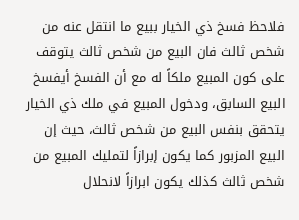فلاحظ فسخ ذي الخيار ببيع ما انتقل عنه من شخص ثالث فان البيع من شخص ثالث يتوقف على كون المبيع ملكاً له مع أن الفسخ أيفسخ البيع السابق، ودخول المبيع في ملك ذي الخيار يتحقق بنفس البيع من شخص ثالث، حيث إن البيع المزبور كما يكون إبرازاً لتمليك المبيع من شخص ثالث كذلك يكون ابرازاً لانحلال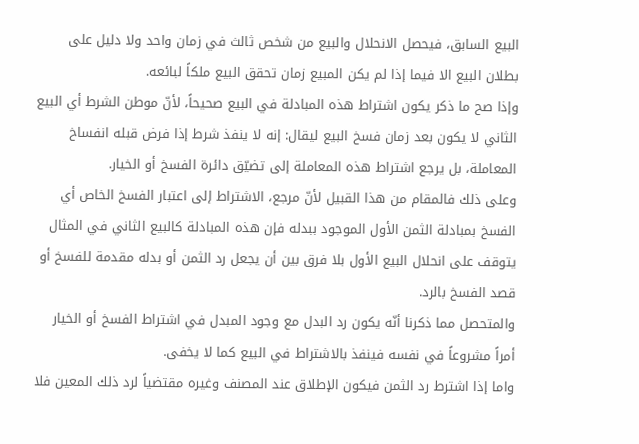البيع السابق، فيحصل الانحلال والبيع من شخص ثالث في زمان واحد ولا دليل على بطلان البيع الا فيما إذا لم يكن المبيع زمان تحقق البيع ملكاً لبائعه.
وإذا صح ما ذكر يكون اشتراط هذه المبادلة في البيع صحيحاً، لأنّ موطن الشرط أي البيع الثاني لا يكون بعد زمان فسخ البيع ليقال: إنه لا ينفذ شرط إذا فرض قبله انفساخ المعاملة، بل يرجع اشتراط هذه المعاملة إلى تضيّق دائرة الفسخ أو الخيار.
وعلى ذلك فالمقام من هذا القبيل لأنّ مرجع، الاشتراط إلى اعتبار الفسخ الخاص أي الفسخ بمبادلة الثمن الأول الموجود ببدله فإن هذه المبادلة كالبيع الثاني في المثال يتوقف على انحلال البيع الأول بلا فرق بين أن يجعل رد الثمن أو بدله مقدمة للفسخ أو قصد الفسخ بالرد.
والمتحصل مما ذكرنا أنّه يكون رد البدل مع وجود المبدل في اشتراط الفسخ أو الخيار أمراً مشروعاً في نفسه فينفذ بالاشتراط في البيع كما لا يخفى.
واما إذا اشترط رد الثمن فيكون الإطلاق عند المصنف وغيره مقتضياً لرد ذلك المعين فلا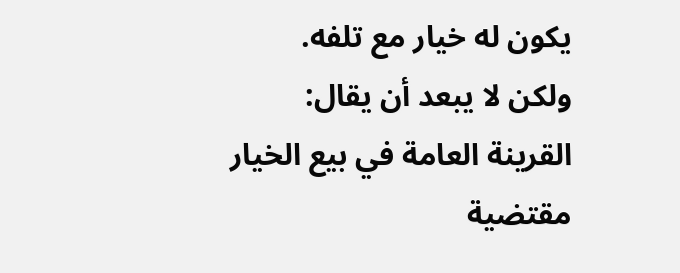يكون له خيار مع تلفه.
ولكن لا يبعد أن يقال: القرينة العامة في بيع الخيار مقتضية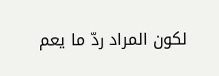لكون المراد ردّ ما يعم